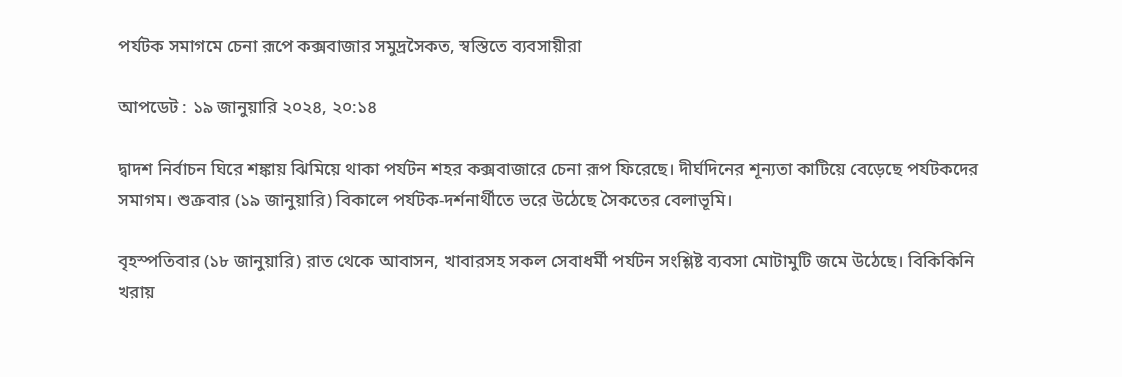পর্যটক সমাগমে চেনা রূপে কক্সবাজার সমুদ্রসৈকত, স্বস্তিতে ব্যবসায়ীরা

আপডেট : ১৯ জানুয়ারি ২০২৪, ২০:১৪

দ্বাদশ নির্বাচন ঘিরে শঙ্কায় ঝিমিয়ে থাকা পর্যটন শহর কক্সবাজারে চেনা রূপ ফিরেছে। দীর্ঘদিনের শূন্যতা কাটিয়ে বেড়েছে পর্যটকদের সমাগম। শুক্রবার (১৯ জানুয়ারি) বিকালে পর্যটক-দর্শনার্থীতে ভরে উঠেছে সৈকতের বেলাভূমি।

বৃহস্পতিবার (১৮ জানুয়ারি) রাত থেকে আবাসন, খাবারসহ সকল সেবাধর্মী পর্যটন সংশ্লিষ্ট ব্যবসা মোটামুটি জমে উঠেছে। বিকিকিনি খরায়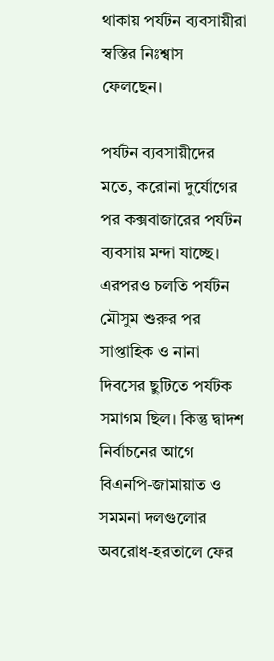থাকায় পর্যটন ব্যবসায়ীরা স্বস্তির নিঃশ্বাস ফেলছেন।

পর্যটন ব্যবসায়ীদের মতে, করোনা দুর্যোগের পর কক্সবাজারের পর্যটন ব্যবসায় মন্দা যাচ্ছে। এরপরও চলতি পর্যটন মৌসুম শুরুর পর সাপ্তাহিক ও নানা দিবসের ছুটিতে পর্যটক সমাগম ছিল। কিন্তু দ্বাদশ নির্বাচনের আগে বিএনপি-জামায়াত ও সমমনা দলগুলোর অবরোধ-হরতালে ফের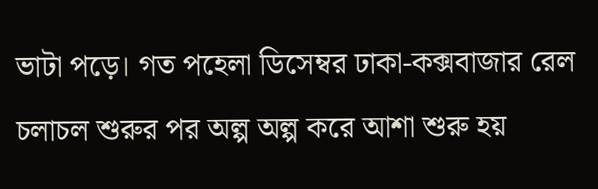ভাটা পড়ে। গত পহেলা ডিসেম্বর ঢাকা-কক্সবাজার রেল চলাচল শুরুর পর অল্প অল্প করে আশা শুরু হয়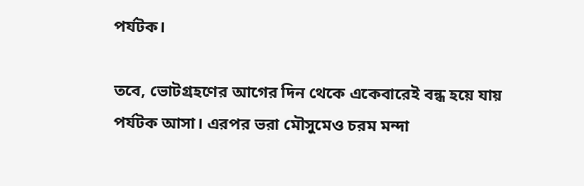পর্যটক।

তবে, ভোটগ্রহণের আগের দিন থেকে একেবারেই বন্ধ হয়ে যায় পর্যটক আসা। এরপর ভরা মৌসুমেও চরম মন্দা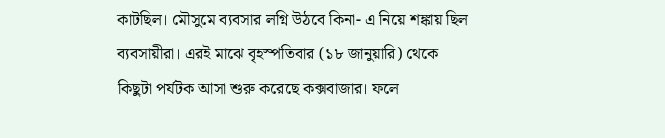কাটছিল। মৌসুমে ব্যবসার লগ্নি উঠবে কিনা- এ নিয়ে শঙ্কায় ছিল ব্যবসায়ীরা। এরই মাঝে বৃহস্পতিবার (১৮ জানুয়ারি) থেকে কিছুটা পর্যটক আসা শুরু করেছে কক্সবাজার। ফলে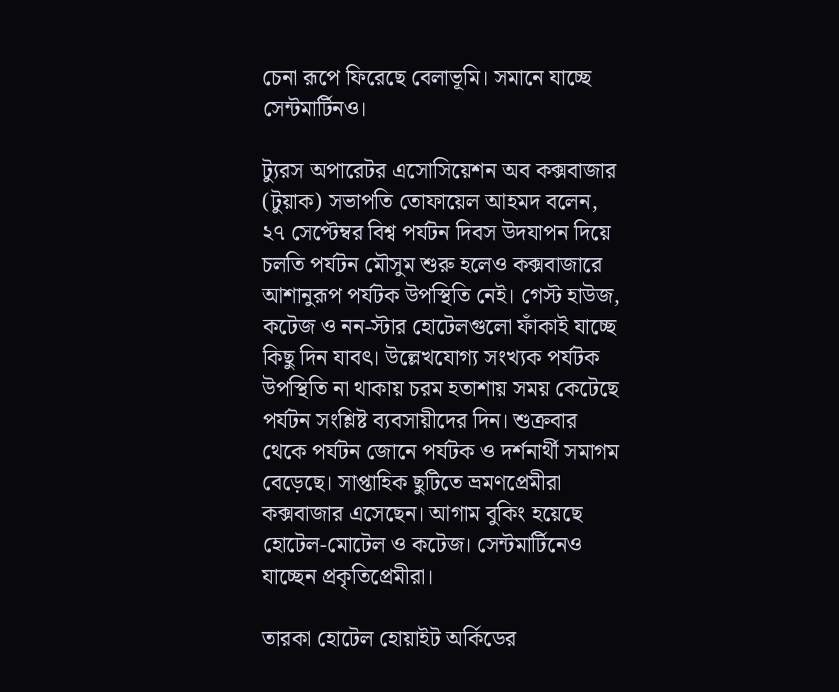চেনা রূপে ফিরেছে বেলাভূমি। সমানে যাচ্ছে সেন্টমার্টিনও।

ট্যুরস অপারেটর এসোসিয়েশন অব কক্সবাজার (টুয়াক) সভাপতি তোফায়েল আহমদ বলেন, ২৭ সেপ্টেম্বর বিশ্ব পর্যটন দিবস উদযাপন দিয়ে চলতি পর্যটন মৌসুম শুরু হলেও কক্সবাজারে আশানুরূপ পর্যটক উপস্থিতি নেই। গেস্ট হাউজ, কটেজ ও নন-স্টার হোটেলগুলো ফাঁকাই যাচ্ছে কিছু দিন যাবৎ। উল্লেখযোগ্য সংখ্যক পর্যটক উপস্থিতি না থাকায় চরম হতাশায় সময় কেটেছে পর্যটন সংশ্লিষ্ট ব্যবসায়ীদের দিন। শুক্রবার থেকে পর্যটন জোনে পর্যটক ও দর্শনার্থী সমাগম বেড়েছে। সাপ্তাহিক ছুটিতে ভ্রমণপ্রেমীরা কক্সবাজার এসেছেন। আগাম বুকিং হয়েছে হোটেল-মোটেল ও কটেজ। সেন্টমার্টিনেও যাচ্ছেন প্রকৃতিপ্রেমীরা।

তারকা হোটেল হোয়াইট অর্কিডের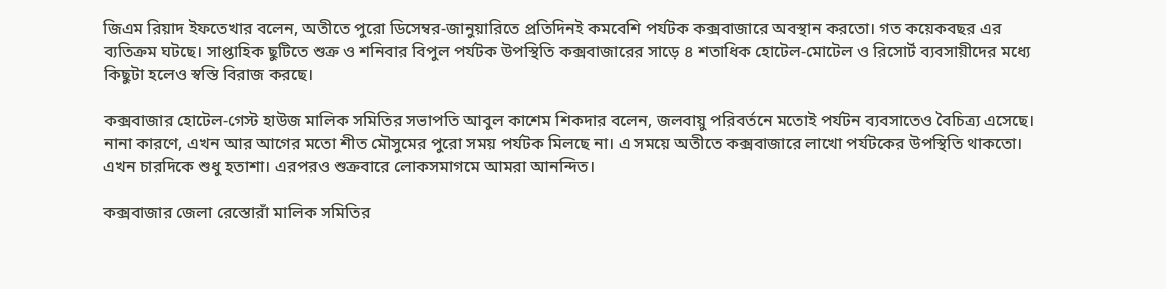জিএম রিয়াদ ইফতেখার বলেন, অতীতে পুরো ডিসেম্বর-জানুয়ারিতে প্রতিদিনই কমবেশি পর্যটক কক্সবাজারে অবস্থান করতো। গত কয়েকবছর এর ব্যতিক্রম ঘটছে। সাপ্তাহিক ছুটিতে শুক্র ও শনিবার বিপুল পর্যটক উপস্থিতি কক্সবাজারের সাড়ে ৪ শতাধিক হোটেল-মোটেল ও রিসোর্ট ব্যবসায়ীদের মধ্যে কিছুটা হলেও স্বস্তি বিরাজ করছে।

কক্সবাজার হোটেল-গেস্ট হাউজ মালিক সমিতির সভাপতি আবুল কাশেম শিকদার বলেন, জলবায়ু পরিবর্তনে মতোই পর্যটন ব্যবসাতেও বৈচিত্র্য এসেছে। নানা কারণে, এখন আর আগের মতো শীত মৌসুমের পুরো সময় পর্যটক মিলছে না। এ সময়ে অতীতে কক্সবাজারে লাখো পর্যটকের উপস্থিতি থাকতো। এখন চারদিকে শুধু হতাশা। এরপরও শুক্রবারে লোকসমাগমে আমরা আনন্দিত।

কক্সবাজার জেলা রেস্তোরাঁ মালিক সমিতির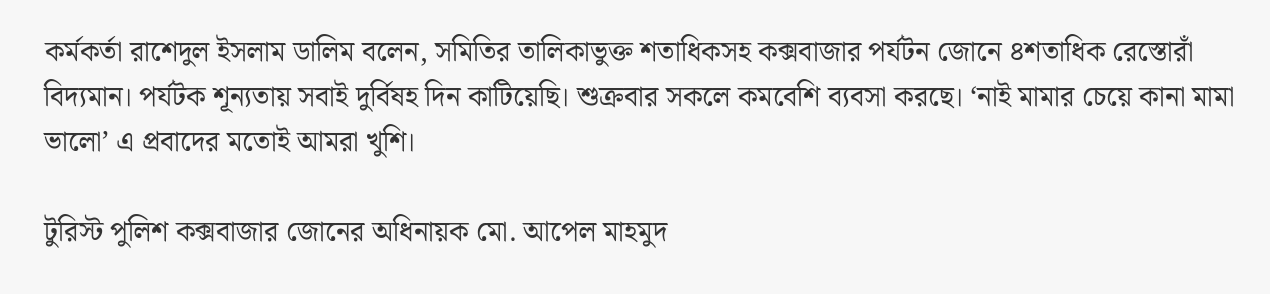কর্মকর্তা রাশেদুল ইসলাম ডালিম বলেন, সমিতির তালিকাভুক্ত শতাধিকসহ কক্সবাজার পর্যটন জোনে ৪শতাধিক রেস্তোরাঁ বিদ্যমান। পর্যটক শূন্যতায় সবাই দুর্বিষহ দিন কাটিয়েছি। শুক্রবার সকলে কমবেশি ব্যবসা করছে। ‘নাই মামার চেয়ে কানা মামা ভালো’ এ প্রবাদের মতোই আমরা খুশি।

টুরিস্ট পুলিশ কক্সবাজার জোনের অধিনায়ক মো. আপেল মাহমুদ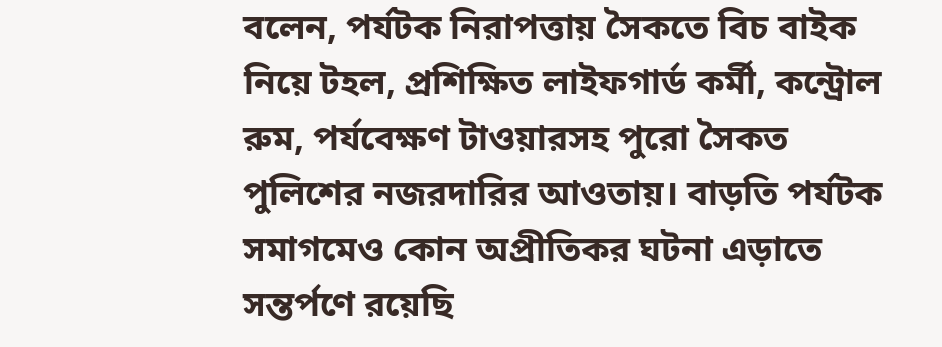বলেন, পর্যটক নিরাপত্তায় সৈকতে বিচ বাইক নিয়ে টহল, প্রশিক্ষিত লাইফগার্ড কর্মী, কন্ট্রোল রুম, পর্যবেক্ষণ টাওয়ারসহ পুরো সৈকত পুলিশের নজরদারির আওতায়। বাড়তি পর্যটক সমাগমেও কোন অপ্রীতিকর ঘটনা এড়াতে সন্তর্পণে রয়েছি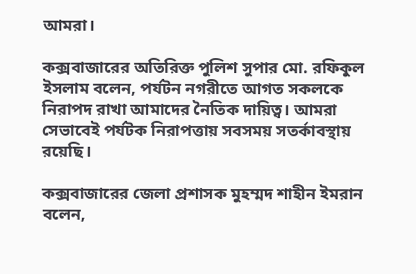আমরা।

কক্সবাজারের অতিরিক্ত পুলিশ সুপার মো. রফিকুল ইসলাম বলেন, পর্যটন নগরীতে আগত সকলকে নিরাপদ রাখা আমাদের নৈতিক দায়িত্ব। আমরা সেভাবেই পর্যটক নিরাপত্তায় সবসময় সতর্কাবস্থায় রয়েছি।

কক্সবাজারের জেলা প্রশাসক মুহম্মদ শাহীন ইমরান বলেন,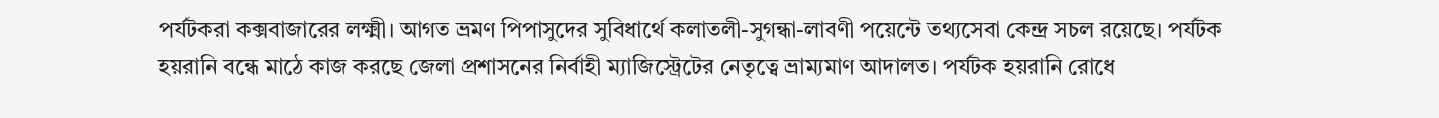পর্যটকরা কক্সবাজারের লক্ষ্মী। আগত ভ্রমণ পিপাসুদের সুবিধার্থে কলাতলী-সুগন্ধা-লাবণী পয়েন্টে তথ্যসেবা কেন্দ্র সচল রয়েছে। পর্যটক হয়রানি বন্ধে মাঠে কাজ করছে জেলা প্রশাসনের নির্বাহী ম্যাজিস্ট্রেটের নেতৃত্বে ভ্রাম্যমাণ আদালত। পর্যটক হয়রানি রোধে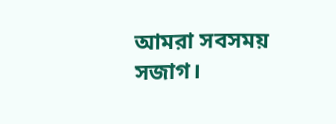আমরা সবসময় সজাগ।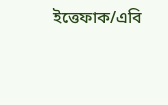ইত্তেফাক/এবি